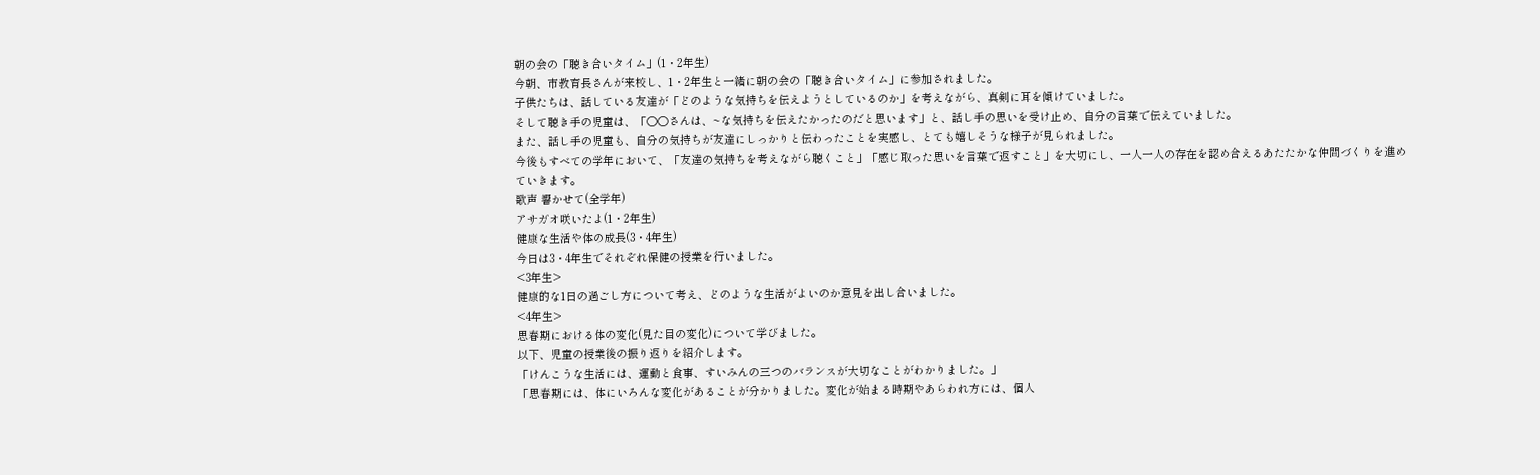朝の会の「聴き合いタイム」(1・2年生)
今朝、市教育長さんが来校し、1・2年生と一緒に朝の会の「聴き合いタイム」に参加されました。
子供たちは、話している友達が「どのような気持ちを伝えようとしているのか」を考えながら、真剣に耳を傾けていました。
そして聴き手の児童は、「〇〇さんは、~な気持ちを伝えたかったのだと思います」と、話し手の思いを受け止め、自分の言葉で伝えていました。
また、話し手の児童も、自分の気持ちが友達にしっかりと伝わったことを実感し、とても嬉しそうな様子が見られました。
今後もすべての学年において、「友達の気持ちを考えながら聴くこと」「感じ取った思いを言葉で返すこと」を大切にし、一人一人の存在を認め合えるあたたかな仲間づくりを進めていきます。
歌声 響かせて(全学年)
アサガオ咲いたよ(1・2年生)
健康な生活や体の成長(3・4年生)
今日は3・4年生でそれぞれ保健の授業を行いました。
<3年生>
健康的な1日の過ごし方について考え、どのような生活がよいのか意見を出し合いました。
<4年生>
思春期における体の変化(見た目の変化)について学びました。
以下、児童の授業後の振り返りを紹介します。
「けんこうな生活には、運動と食事、すいみんの三つのバランスが大切なことがわかりました。」
「思春期には、体にいろんな変化があることが分かりました。変化が始まる時期やあらわれ方には、個人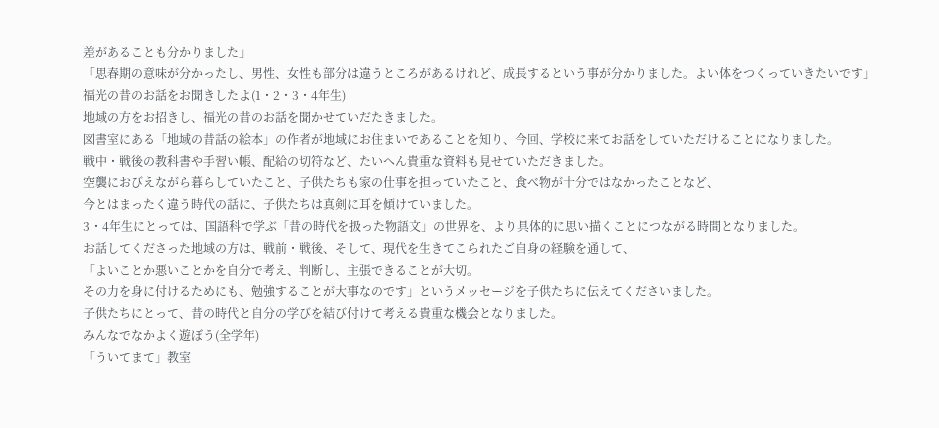差があることも分かりました」
「思春期の意味が分かったし、男性、女性も部分は違うところがあるけれど、成長するという事が分かりました。よい体をつくっていきたいです」
福光の昔のお話をお聞きしたよ(1・2・3・4年生)
地域の方をお招きし、福光の昔のお話を聞かせていだたきました。
図書室にある「地域の昔話の絵本」の作者が地域にお住まいであることを知り、今回、学校に来てお話をしていただけることになりました。
戦中・戦後の教科書や手習い帳、配給の切符など、たいへん貴重な資料も見せていただきました。
空襲におびえながら暮らしていたこと、子供たちも家の仕事を担っていたこと、食べ物が十分ではなかったことなど、
今とはまったく違う時代の話に、子供たちは真剣に耳を傾けていました。
3・4年生にとっては、国語科で学ぶ「昔の時代を扱った物語文」の世界を、より具体的に思い描くことにつながる時間となりました。
お話してくださった地域の方は、戦前・戦後、そして、現代を生きてこられたご自身の経験を通して、
「よいことか悪いことかを自分で考え、判断し、主張できることが大切。
その力を身に付けるためにも、勉強することが大事なのです」というメッセージを子供たちに伝えてくださいました。
子供たちにとって、昔の時代と自分の学びを結び付けて考える貴重な機会となりました。
みんなでなかよく遊ぼう(全学年)
「ういてまて」教室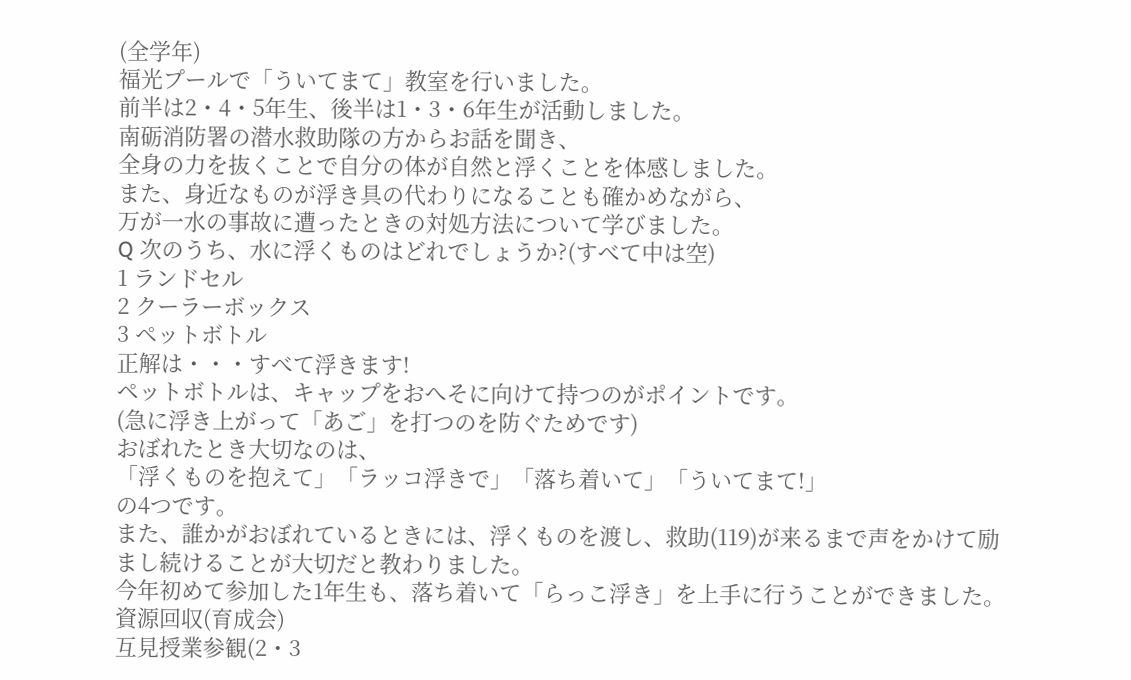(全学年)
福光プールで「ういてまて」教室を行いました。
前半は2・4・5年生、後半は1・3・6年生が活動しました。
南砺消防署の潜水救助隊の方からお話を聞き、
全身の力を抜くことで自分の体が自然と浮くことを体感しました。
また、身近なものが浮き具の代わりになることも確かめながら、
万が一水の事故に遭ったときの対処方法について学びました。
Q 次のうち、水に浮くものはどれでしょうか?(すべて中は空)
1 ランドセル
2 クーラーボックス
3 ペットボトル
正解は・・・すべて浮きます!
ペットボトルは、キャップをおへそに向けて持つのがポイントです。
(急に浮き上がって「あご」を打つのを防ぐためです)
おぼれたとき大切なのは、
「浮くものを抱えて」「ラッコ浮きで」「落ち着いて」「ういてまて!」
の4つです。
また、誰かがおぼれているときには、浮くものを渡し、救助(119)が来るまで声をかけて励まし続けることが大切だと教わりました。
今年初めて参加した1年生も、落ち着いて「らっこ浮き」を上手に行うことができました。
資源回収(育成会)
互見授業参観(2・3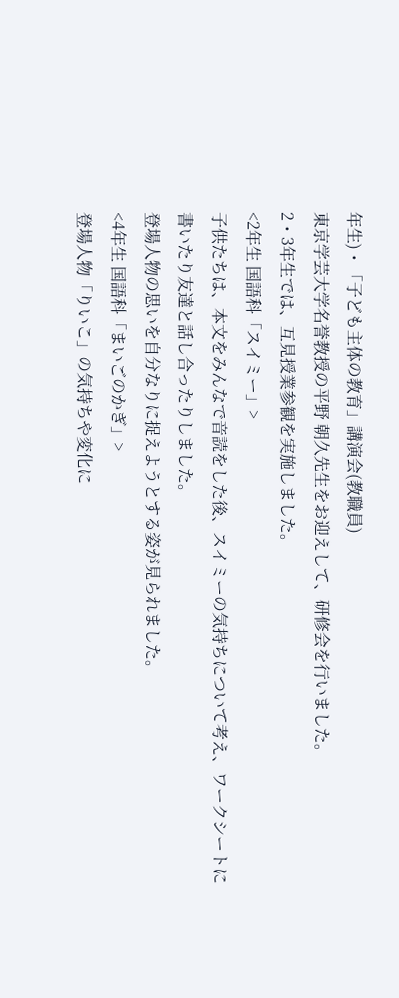年生)・「子ども主体の教育」講演会(教職員)
東京学芸大学名誉教授の平野 朝久先生をお迎えして、研修会を行いました。
2・3年生では、互見授業参観を実施しました。
<2年生 国語科「スイミー」>
子供たちは、本文をみんなで音読をした後、スイミーの気持ちについて考え、ワークシートに書いたり友達と話し合ったりしました。
登場人物の思いを自分なりに捉えようとする姿が見られました。
<4年生 国語科「まいごのかぎ」>
登場人物「りいこ」の気持ちや変化に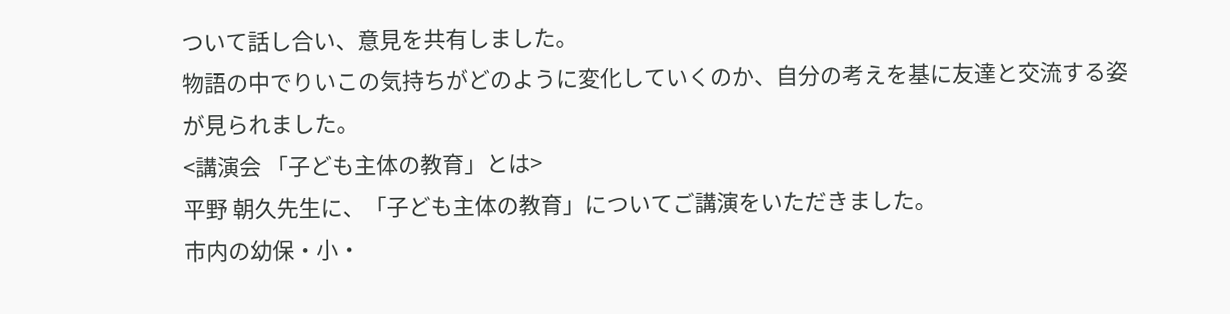ついて話し合い、意見を共有しました。
物語の中でりいこの気持ちがどのように変化していくのか、自分の考えを基に友達と交流する姿が見られました。
<講演会 「子ども主体の教育」とは>
平野 朝久先生に、「子ども主体の教育」についてご講演をいただきました。
市内の幼保・小・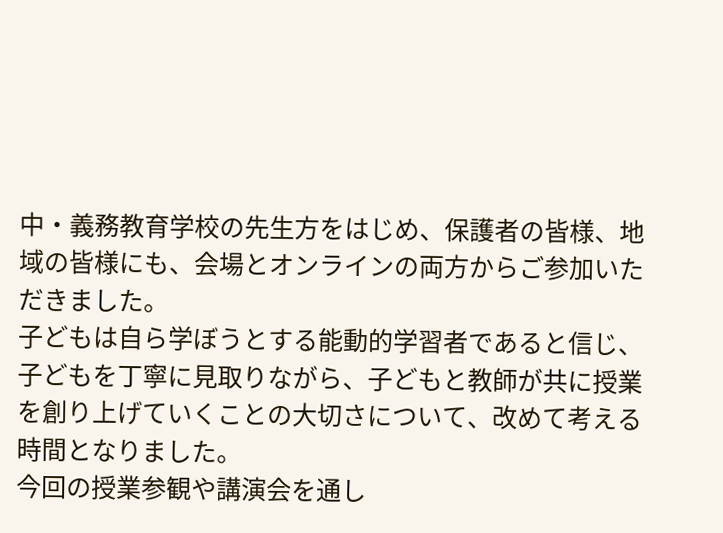中・義務教育学校の先生方をはじめ、保護者の皆様、地域の皆様にも、会場とオンラインの両方からご参加いただきました。
子どもは自ら学ぼうとする能動的学習者であると信じ、子どもを丁寧に見取りながら、子どもと教師が共に授業を創り上げていくことの大切さについて、改めて考える時間となりました。
今回の授業参観や講演会を通し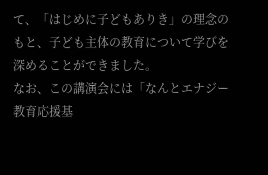て、「はじめに子どもありき」の理念のもと、子ども主体の教育について学びを深めることができました。
なお、この講演会には「なんとエナジー教育応援基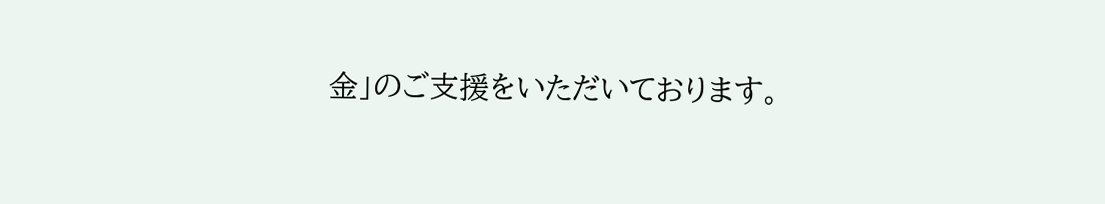金」のご支援をいただいております。